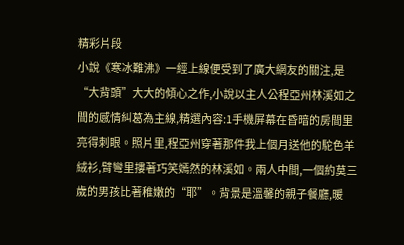精彩片段
小說《寒冰難沸》一經上線便受到了廣大網友的關注,是“大背頭”大大的傾心之作,小說以主人公程亞州林溪如之間的感情糾葛為主線,精選內容:1手機屏幕在昏暗的房間里亮得刺眼。照片里,程亞州穿著那件我上個月送他的駝色羊絨衫,臂彎里摟著巧笑嫣然的林溪如。兩人中間,一個約莫三歲的男孩比著稚嫩的“耶”。背景是溫馨的親子餐廳,暖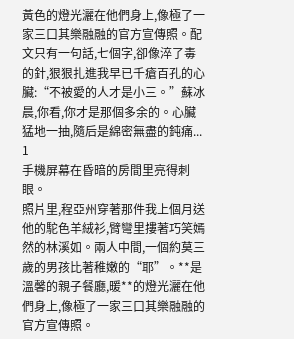黃色的燈光灑在他們身上,像極了一家三口其樂融融的官方宣傳照。配文只有一句話,七個字,卻像淬了毒的針,狠狠扎進我早已千瘡百孔的心臟:“不被愛的人才是小三。”蘇冰晨,你看,你才是那個多余的。心臟猛地一抽,隨后是綿密無盡的鈍痛...
1
手機屏幕在昏暗的房間里亮得刺眼。
照片里,程亞州穿著那件我上個月送他的駝色羊絨衫,臂彎里摟著巧笑嫣然的林溪如。兩人中間,一個約莫三歲的男孩比著稚嫩的“耶”。**是溫馨的親子餐廳,暖**的燈光灑在他們身上,像極了一家三口其樂融融的官方宣傳照。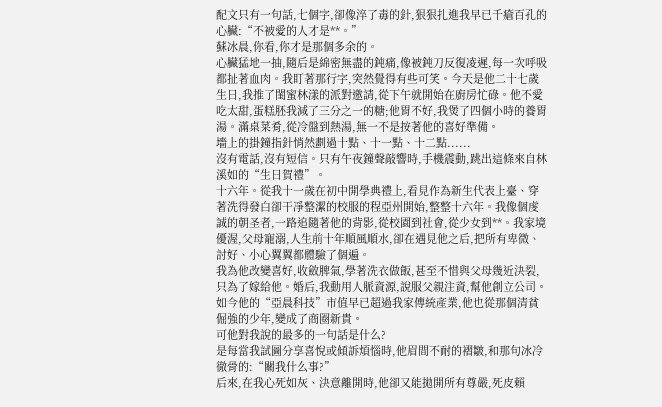配文只有一句話,七個字,卻像淬了毒的針,狠狠扎進我早已千瘡百孔的心臟:“不被愛的人才是**。”
蘇冰晨,你看,你才是那個多余的。
心臟猛地一抽,隨后是綿密無盡的鈍痛,像被鈍刀反復凌遲,每一次呼吸都扯著血肉。我盯著那行字,突然覺得有些可笑。今天是他二十七歲生日,我推了閨蜜林漾的派對邀請,從下午就開始在廚房忙碌。他不愛吃太甜,蛋糕胚我減了三分之一的糖;他胃不好,我煲了四個小時的養胃湯。滿桌菜肴,從冷盤到熱湯,無一不是按著他的喜好準備。
墻上的掛鐘指針悄然劃過十點、十一點、十二點......
沒有電話,沒有短信。只有午夜鐘聲敲響時,手機震動,跳出這條來自林溪如的“生日賀禮”。
十六年。從我十一歲在初中開學典禮上,看見作為新生代表上臺、穿著洗得發白卻干凈整潔的校服的程亞州開始,整整十六年。我像個虔誠的朝圣者,一路追隨著他的背影,從校園到社會,從少女到**。我家境優渥,父母寵溺,人生前十年順風順水,卻在遇見他之后,把所有卑微、討好、小心翼翼都體驗了個遍。
我為他改變喜好,收斂脾氣,學著洗衣做飯,甚至不惜與父母幾近決裂,只為了嫁給他。婚后,我動用人脈資源,說服父親注資,幫他創立公司。如今他的“亞晨科技”市值早已超過我家傳統產業,他也從那個清貧倔強的少年,變成了商圈新貴。
可他對我說的最多的一句話是什么?
是每當我試圖分享喜悅或傾訴煩惱時,他眉間不耐的褶皺,和那句冰冷徹骨的:“關我什么事?”
后來,在我心死如灰、決意離開時,他卻又能拋開所有尊嚴,死皮賴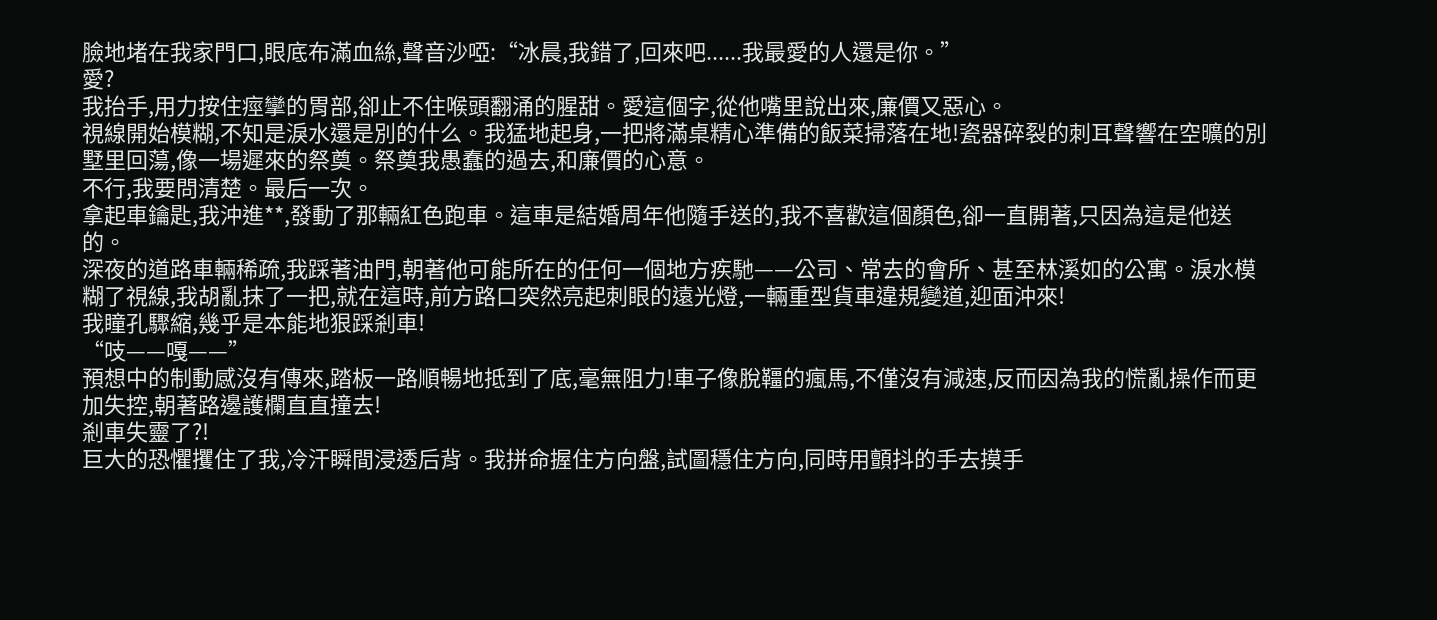臉地堵在我家門口,眼底布滿血絲,聲音沙啞:“冰晨,我錯了,回來吧......我最愛的人還是你。”
愛?
我抬手,用力按住痙攣的胃部,卻止不住喉頭翻涌的腥甜。愛這個字,從他嘴里說出來,廉價又惡心。
視線開始模糊,不知是淚水還是別的什么。我猛地起身,一把將滿桌精心準備的飯菜掃落在地!瓷器碎裂的刺耳聲響在空曠的別墅里回蕩,像一場遲來的祭奠。祭奠我愚蠢的過去,和廉價的心意。
不行,我要問清楚。最后一次。
拿起車鑰匙,我沖進**,發動了那輛紅色跑車。這車是結婚周年他隨手送的,我不喜歡這個顏色,卻一直開著,只因為這是他送的。
深夜的道路車輛稀疏,我踩著油門,朝著他可能所在的任何一個地方疾馳——公司、常去的會所、甚至林溪如的公寓。淚水模糊了視線,我胡亂抹了一把,就在這時,前方路口突然亮起刺眼的遠光燈,一輛重型貨車違規變道,迎面沖來!
我瞳孔驟縮,幾乎是本能地狠踩剎車!
“吱——嘎——”
預想中的制動感沒有傳來,踏板一路順暢地抵到了底,毫無阻力!車子像脫韁的瘋馬,不僅沒有減速,反而因為我的慌亂操作而更加失控,朝著路邊護欄直直撞去!
剎車失靈了?!
巨大的恐懼攫住了我,冷汗瞬間浸透后背。我拼命握住方向盤,試圖穩住方向,同時用顫抖的手去摸手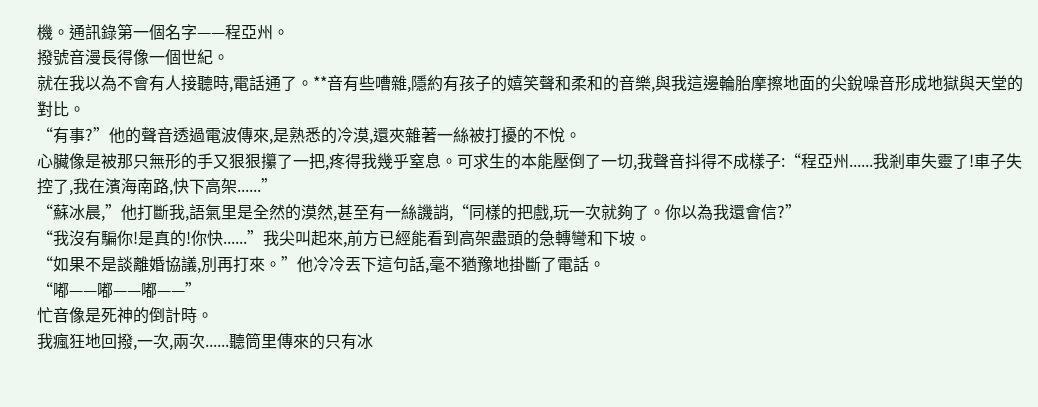機。通訊錄第一個名字——程亞州。
撥號音漫長得像一個世紀。
就在我以為不會有人接聽時,電話通了。**音有些嘈雜,隱約有孩子的嬉笑聲和柔和的音樂,與我這邊輪胎摩擦地面的尖銳噪音形成地獄與天堂的對比。
“有事?”他的聲音透過電波傳來,是熟悉的冷漠,還夾雜著一絲被打擾的不悅。
心臟像是被那只無形的手又狠狠攥了一把,疼得我幾乎窒息。可求生的本能壓倒了一切,我聲音抖得不成樣子:“程亞州......我剎車失靈了!車子失控了,我在濱海南路,快下高架......”
“蘇冰晨,”他打斷我,語氣里是全然的漠然,甚至有一絲譏誚,“同樣的把戲,玩一次就夠了。你以為我還會信?”
“我沒有騙你!是真的!你快......”我尖叫起來,前方已經能看到高架盡頭的急轉彎和下坡。
“如果不是談離婚協議,別再打來。”他冷冷丟下這句話,毫不猶豫地掛斷了電話。
“嘟——嘟——嘟——”
忙音像是死神的倒計時。
我瘋狂地回撥,一次,兩次......聽筒里傳來的只有冰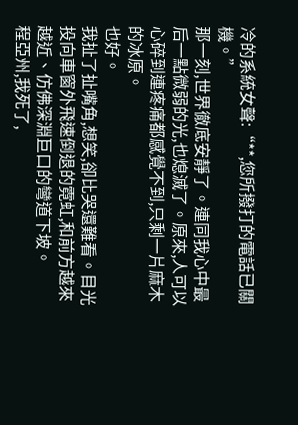冷的系統女聲:“**,您所撥打的電話已關機。”
那一刻,世界徹底安靜了。連同我心中最后一點微弱的光,也熄滅了。原來,人可以心碎到連疼痛都感覺不到,只剩一片麻木的冰原。
也好。
我扯了扯嘴角,想笑,卻比哭還難看。目光投向車窗外飛速倒退的霓虹,和前方越來越近、仿佛深淵巨口的彎道下坡。
程亞州,我死了,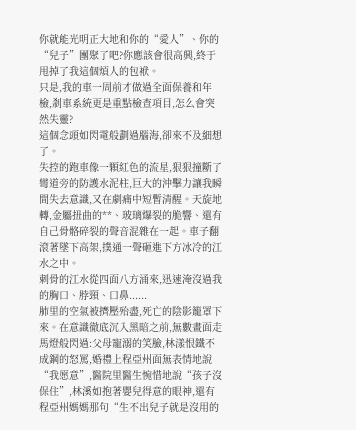你就能光明正大地和你的“愛人”、你的“兒子”團聚了吧?你應該會很高興,終于甩掉了我這個煩人的包袱。
只是,我的車一周前才做過全面保養和年檢,剎車系統更是重點檢查項目,怎么會突然失靈?
這個念頭如閃電般劃過腦海,卻來不及細想了。
失控的跑車像一顆紅色的流星,狠狠撞斷了彎道旁的防護水泥柱,巨大的沖擊力讓我瞬間失去意識,又在劇痛中短暫清醒。天旋地轉,金屬扭曲的**、玻璃爆裂的脆響、還有自己骨骼碎裂的聲音混雜在一起。車子翻滾著墜下高架,撲通一聲砸進下方冰冷的江水之中。
刺骨的江水從四面八方涌來,迅速淹沒過我的胸口、脖頸、口鼻......
肺里的空氣被擠壓殆盡,死亡的陰影籠罩下來。在意識徹底沉入黑暗之前,無數畫面走馬燈般閃過:父母寵溺的笑臉,林漾恨鐵不成鋼的怒罵,婚禮上程亞州面無表情地說“我愿意”,醫院里醫生惋惜地說“孩子沒保住”,林溪如抱著嬰兒得意的眼神,還有程亞州媽媽那句“生不出兒子就是沒用的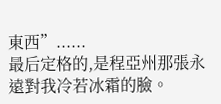東西”......
最后定格的,是程亞州那張永遠對我冷若冰霜的臉。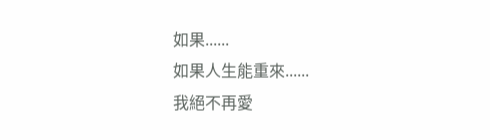如果......
如果人生能重來......
我絕不再愛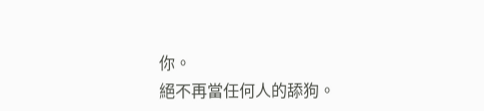你。
絕不再當任何人的舔狗。